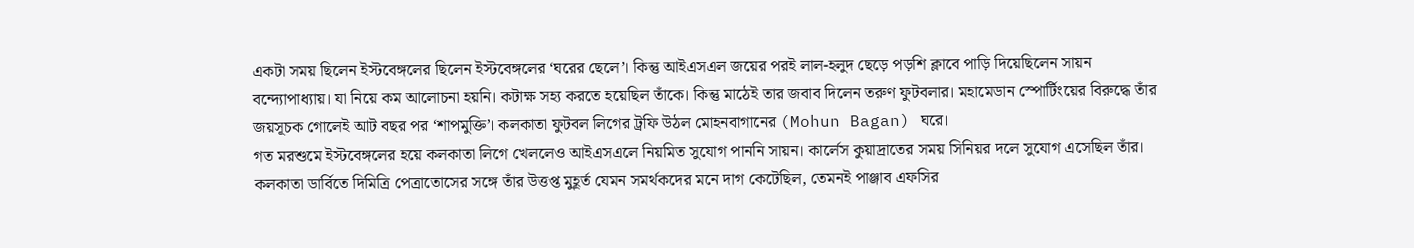একটা সময় ছিলেন ইস্টবেঙ্গলের ছিলেন ইস্টবেঙ্গলের ‘ঘরের ছেলে’। কিন্তু আইএসএল জয়ের পরই লাল-হলুদ ছেড়ে পড়শি ক্লাবে পাড়ি দিয়েছিলেন সায়ন বন্দ্যোপাধ্যায়। যা নিয়ে কম আলোচনা হয়নি। কটাক্ষ সহ্য করতে হয়েছিল তাঁকে। কিন্তু মাঠেই তার জবাব দিলেন তরুণ ফুটবলার। মহামেডান স্পোর্টিংয়ের বিরুদ্ধে তাঁর জয়সূচক গোলেই আট বছর পর ‘শাপমুক্তি’। কলকাতা ফুটবল লিগের ট্রফি উঠল মোহনবাগানের (Mohun Bagan) ঘরে।
গত মরশুমে ইস্টবেঙ্গলের হয়ে কলকাতা লিগে খেললেও আইএসএলে নিয়মিত সুযোগ পাননি সায়ন। কার্লেস কুয়াদ্রাতের সময় সিনিয়র দলে সুযোগ এসেছিল তাঁর। কলকাতা ডার্বিতে দিমিত্রি পেত্রাতোসের সঙ্গে তাঁর উত্তপ্ত মুহূর্ত যেমন সমর্থকদের মনে দাগ কেটেছিল, তেমনই পাঞ্জাব এফসির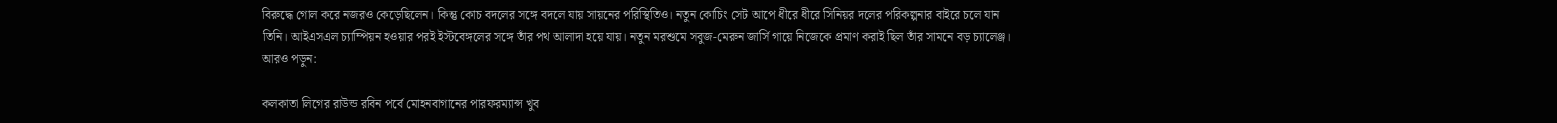বিরুদ্ধে গোল করে নজরও কেড়েছিলেন। কিন্তু কোচ বদলের সঙ্গে বদলে যায় সায়নের পরিস্থিতিও। নতুন কোচিং সেট আপে ধীরে ধীরে সিনিয়র দলের পরিকল্পনার বাইরে চলে যান তিনি। আইএসএল চ্যাম্পিয়ন হওয়ার পরই ইস্টবেঙ্গলের সঙ্গে তাঁর পথ আলাদা হয়ে যায়। নতুন মরশুমে সবুজ-মেরুন জার্সি গায়ে নিজেকে প্রমাণ করাই ছিল তাঁর সামনে বড় চ্যালেঞ্জ।
আরও পড়ুন:

কলকাতা লিগের রাউন্ড রবিন পর্বে মোহনবাগানের পারফরম্যান্স খুব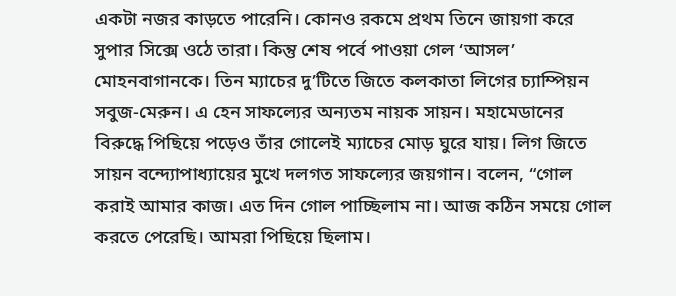একটা নজর কাড়তে পারেনি। কোনও রকমে প্রথম তিনে জায়গা করে সুপার সিক্সে ওঠে তারা। কিন্তু শেষ পর্বে পাওয়া গেল ‘আসল’ মোহনবাগানকে। তিন ম্যাচের দু’টিতে জিতে কলকাতা লিগের চ্যাম্পিয়ন সবুজ-মেরুন। এ হেন সাফল্যের অন্যতম নায়ক সায়ন। মহামেডানের বিরুদ্ধে পিছিয়ে পড়েও তাঁর গোলেই ম্যাচের মোড় ঘুরে যায়। লিগ জিতে সায়ন বন্দ্যোপাধ্যায়ের মুখে দলগত সাফল্যের জয়গান। বলেন, “গোল করাই আমার কাজ। এত দিন গোল পাচ্ছিলাম না। আজ কঠিন সময়ে গোল করতে পেরেছি। আমরা পিছিয়ে ছিলাম।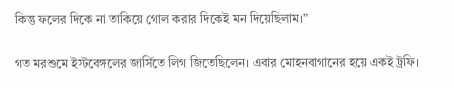কিন্তু ফলের দিকে না তাকিয়ে গোল করার দিকেই মন দিয়েছিলাম।”

গত মরশুমে ইস্টবেঙ্গলের জার্সিতে লিগ জিতেছিলেন। এবার মোহনবাগানের হয়ে একই ট্রফি।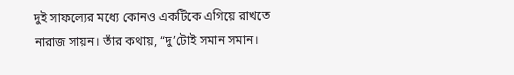দুই সাফল্যের মধ্যে কোনও একটিকে এগিয়ে রাখতে নারাজ সায়ন। তাঁর কথায়, “দু’টোই সমান সমান।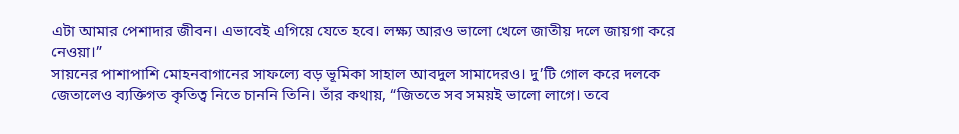এটা আমার পেশাদার জীবন। এভাবেই এগিয়ে যেতে হবে। লক্ষ্য আরও ভালো খেলে জাতীয় দলে জায়গা করে নেওয়া।”
সায়নের পাশাপাশি মোহনবাগানের সাফল্যে বড় ভূমিকা সাহাল আবদুল সামাদেরও। দু’টি গোল করে দলকে জেতালেও ব্যক্তিগত কৃতিত্ব নিতে চাননি তিনি। তাঁর কথায়, “জিততে সব সময়ই ভালো লাগে। তবে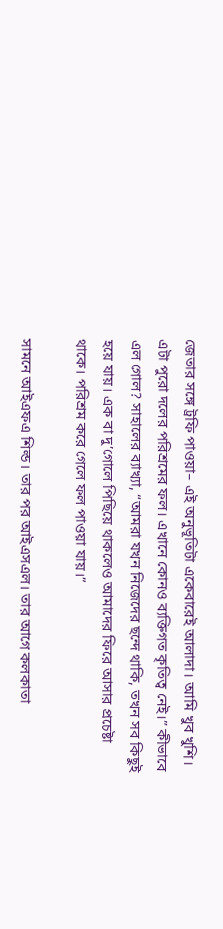জেতার সঙ্গে ট্রফি পাওয়া– এই অনুভূতিটা একেবারেই আলাদা। আমি খুব খুশি। এটা পুরো দলের পরিশ্রমের ফল। এখানে কোনও ব্যক্তিগত কৃতিত্ব নেই।” কীভাবে এল গোল? সাহালের ব্যাখ্যা, “আমরা যখন নিজেদের ছন্দে থাকি, তখন সব কিছুই হয়ে যায়। এক বা দু’গোলে পিছিয়ে থাকলেও আমাদের ফিরে আসার প্রচেষ্টা থাকে। পরিশ্রম করে গেলে ফল পাওয়া যায়।”

সামনে আইএফএ শিল্ড। তার পর আইএসএল। তার আগে কলকাতা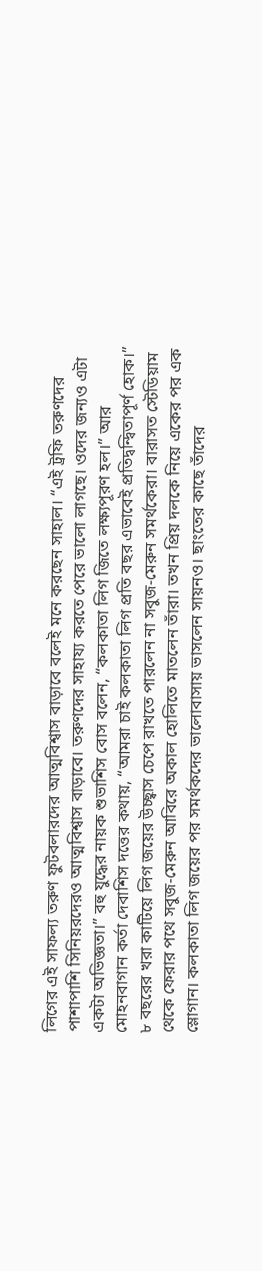লিগের এই সাফল্য তরুণ ফুটবলারদের আত্মবিশ্বাস বাড়াবে বলেই মনে করছেন সাহাল। “এই ট্রফি তরুণদের পাশাপাশি সিনিয়রদেরও আত্মবিশ্বাস বাড়াবে। তরুণদের সাহায্য করতে পেরে ভালো লাগছে। ওদের জন্যও এটা একটা অভিজ্ঞতা।” বহু যুদ্ধের নায়ক শুভাশিস বোস বলেন, “কলকাতা লিগ জিতে লক্ষ্যপূরণ হল।” আর মোহনবাগান কর্তা দেবাশিস দত্তের কথায়, “আমরা চাই কলকাতা লিগ প্রতি বছর এভাবেই প্রতিদ্বন্দ্বিতাপূর্ণ হোক।”
৮ বছরের খরা কাটিয়ে লিগ জয়ের উচ্ছ্বাস চেপে রাখতে পারলেন না সবুজ-মেরুন সমর্থকেরা। বারাসত স্টেডিয়াম থেকে ফেরার পথে সবুজ-মেরুন আবিরে অকাল হোলিতে মাতলেন তাঁরা। তখন প্রিয় দলকে নিয়ে একের পর এক স্লোগান। কলকাতা লিগ জয়ের পর সমর্থকদের ভালোবাসায় ভাসলেন সায়নও। ছাংতের কাছে তাঁদের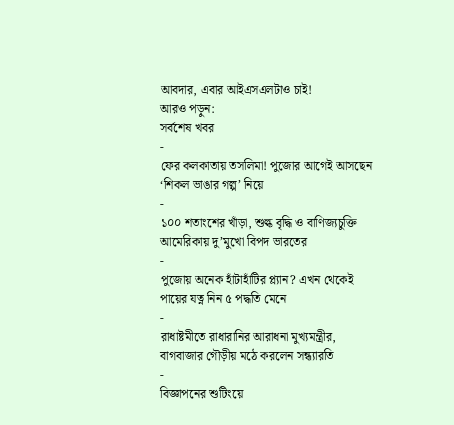আবদার, এবার আইএসএলটাও চাই!
আরও পড়ুন:
সর্বশেষ খবর
-
ফের কলকাতায় তসলিমা! পুজোর আগেই আসছেন ‘শিকল ভাঙার গল্প’ নিয়ে
-
১০০ শতাংশের খাঁড়া, শুল্ক বৃদ্ধি ও বাণিজ্যচুক্তি আমেরিকায় দু’মুখো বিপদ ভারতের
-
পুজোয় অনেক হাঁটাহাঁটির প্ল্যান? এখন থেকেই পায়ের যত্ন নিন ৫ পদ্ধতি মেনে
-
রাধাষ্টমীতে রাধারানির আরাধনা মুখ্যমন্ত্রীর, বাগবাজার গৌড়ীয় মঠে করলেন সন্ধ্যারতি
-
বিজ্ঞাপনের শুটিংয়ে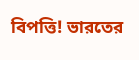বিপত্তি! ভারতের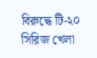বিরুদ্ধে টি-২০ সিরিজ খেলা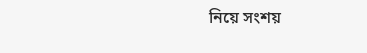নিয়ে সংশয়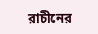রাচীনের